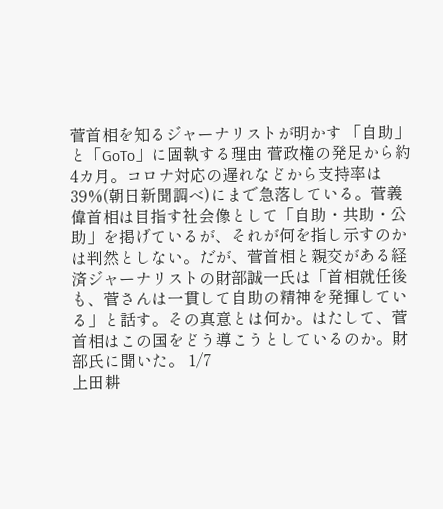菅首相を知るジャーナリストが明かす 「自助」と「GoTo」に固執する理由 菅政権の発足から約4カ月。コロナ対応の遅れなどから支持率は39%(朝日新聞調べ)にまで急落している。菅義偉首相は目指す社会像として「自助・共助・公助」を掲げているが、それが何を指し示すのかは判然としない。だが、菅首相と親交がある経済ジャーナリストの財部誠一氏は「首相就任後も、菅さんは一貫して自助の精神を発揮している」と話す。その真意とは何か。はたして、菅首相はこの国をどう導こうとしているのか。財部氏に聞いた。 1/7
上田耕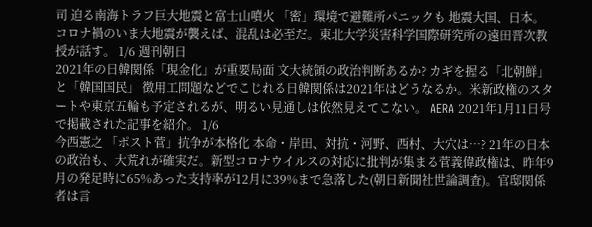司 迫る南海トラフ巨大地震と富士山噴火 「密」環境で避難所パニックも 地震大国、日本。コロナ禍のいま大地震が襲えば、混乱は必至だ。東北大学災害科学国際研究所の遠田晋次教授が話す。 1/6 週刊朝日
2021年の日韓関係「現金化」が重要局面 文大統領の政治判断あるか? カギを握る「北朝鮮」と「韓国国民」 徴用工問題などでこじれる日韓関係は2021年はどうなるか。米新政権のスタートや東京五輪も予定されるが、明るい見通しは依然見えてこない。 AERA 2021年1月11日号で掲載された記事を紹介。 1/6
今西憲之 「ポスト菅」抗争が本格化 本命・岸田、対抗・河野、西村、大穴は…? 21年の日本の政治も、大荒れが確実だ。新型コロナウイルスの対応に批判が集まる菅義偉政権は、昨年9月の発足時に65%あった支持率が12月に39%まで急落した(朝日新聞社世論調査)。官邸関係者は言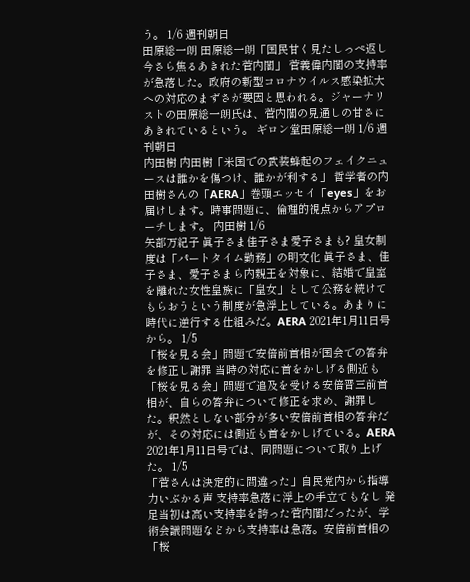う。 1/6 週刊朝日
田原総一朗 田原総一朗「国民甘く見たしっぺ返し 今さら焦るあきれた菅内閣」 菅義偉内閣の支持率が急落した。政府の新型コロナウイルス感染拡大への対応のまずさが要因と思われる。ジャーナリストの田原総一朗氏は、菅内閣の見通しの甘さにあきれているという。 ギロン堂田原総一朗 1/6 週刊朝日
内田樹 内田樹「米国での武装蜂起のフェイクニュースは誰かを傷つけ、誰かが利する」 哲学者の内田樹さんの「AERA」巻頭エッセイ「eyes」をお届けします。時事問題に、倫理的視点からアプローチします。 内田樹 1/6
矢部万紀子 眞子さま佳子さま愛子さまも? 皇女制度は「パートタイム勤務」の明文化 眞子さま、佳子さま、愛子さまら内親王を対象に、結婚で皇室を離れた女性皇族に「皇女」として公務を続けてもらおうという制度が急浮上している。あまりに時代に逆行する仕組みだ。AERA 2021年1月11日号から。 1/5
「桜を見る会」問題で安倍前首相が国会での答弁を修正し謝罪 当時の対応に首をかしげる側近も 「桜を見る会」問題で追及を受ける安倍晋三前首相が、自らの答弁について修正を求め、謝罪した。釈然としない部分が多い安倍前首相の答弁だが、その対応には側近も首をかしげている。AERA 2021年1月11日号では、同問題について取り上げた。 1/5
「菅さんは決定的に間違った」自民党内から指導力いぶかる声 支持率急落に浮上の手立てもなし 発足当初は高い支持率を誇った菅内閣だったが、学術会議問題などから支持率は急落。安倍前首相の「桜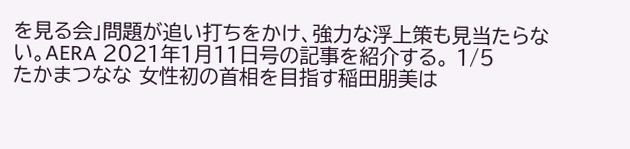を見る会」問題が追い打ちをかけ、強力な浮上策も見当たらない。AERA 2021年1月11日号の記事を紹介する。 1/5
たかまつなな 女性初の首相を目指す稲田朋美は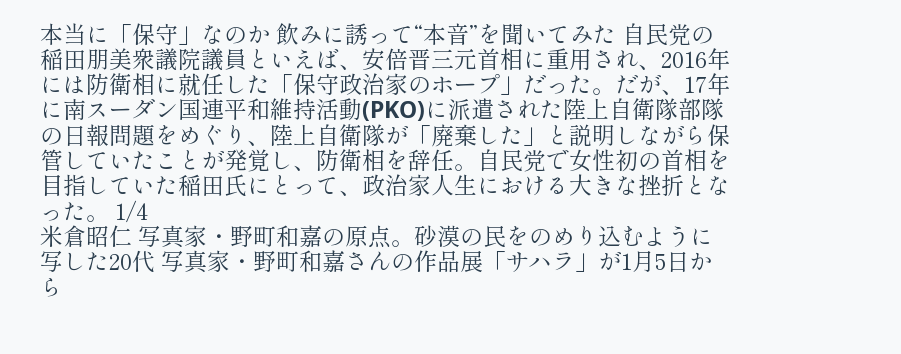本当に「保守」なのか 飲みに誘って“本音”を聞いてみた 自民党の稲田朋美衆議院議員といえば、安倍晋三元首相に重用され、2016年には防衛相に就任した「保守政治家のホープ」だった。だが、17年に南スーダン国連平和維持活動(PKO)に派遣された陸上自衛隊部隊の日報問題をめぐり、陸上自衛隊が「廃棄した」と説明しながら保管していたことが発覚し、防衛相を辞任。自民党で女性初の首相を目指していた稲田氏にとって、政治家人生における大きな挫折となった。 1/4
米倉昭仁 写真家・野町和嘉の原点。砂漠の民をのめり込むように写した20代 写真家・野町和嘉さんの作品展「サハラ」が1月5日から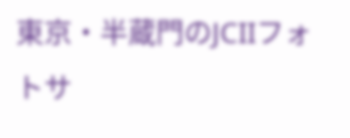東京・半蔵門のJCIIフォトサ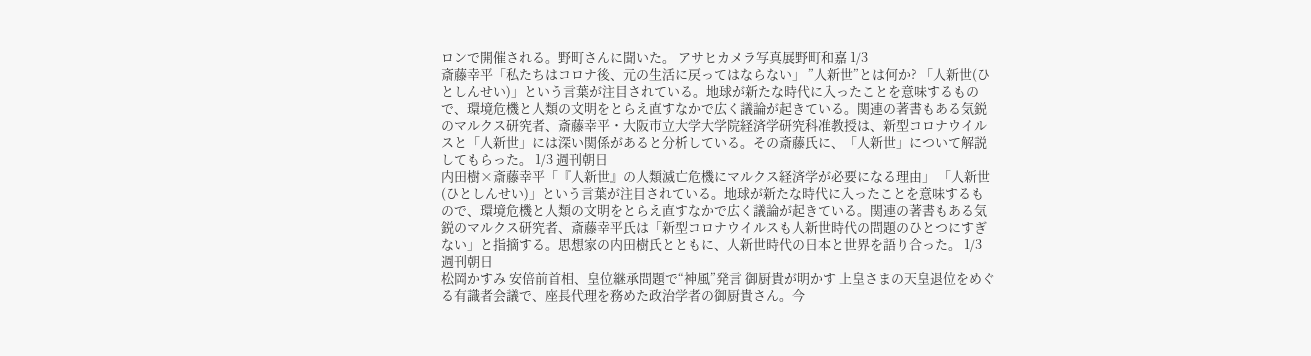ロンで開催される。野町さんに聞いた。 アサヒカメラ写真展野町和嘉 1/3
斎藤幸平「私たちはコロナ後、元の生活に戻ってはならない」 ”人新世”とは何か? 「人新世(ひとしんせい)」という言葉が注目されている。地球が新たな時代に入ったことを意味するもので、環境危機と人類の文明をとらえ直すなかで広く議論が起きている。関連の著書もある気鋭のマルクス研究者、斎藤幸平・大阪市立大学大学院経済学研究科准教授は、新型コロナウイルスと「人新世」には深い関係があると分析している。その斎藤氏に、「人新世」について解説してもらった。 1/3 週刊朝日
内田樹×斎藤幸平「『人新世』の人類滅亡危機にマルクス経済学が必要になる理由」 「人新世(ひとしんせい)」という言葉が注目されている。地球が新たな時代に入ったことを意味するもので、環境危機と人類の文明をとらえ直すなかで広く議論が起きている。関連の著書もある気鋭のマルクス研究者、斎藤幸平氏は「新型コロナウイルスも人新世時代の問題のひとつにすぎない」と指摘する。思想家の内田樹氏とともに、人新世時代の日本と世界を語り合った。 1/3 週刊朝日
松岡かすみ 安倍前首相、皇位継承問題で“神風”発言 御厨貴が明かす 上皇さまの天皇退位をめぐる有識者会議で、座長代理を務めた政治学者の御厨貴さん。今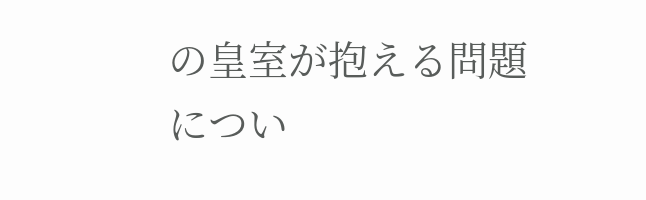の皇室が抱える問題につい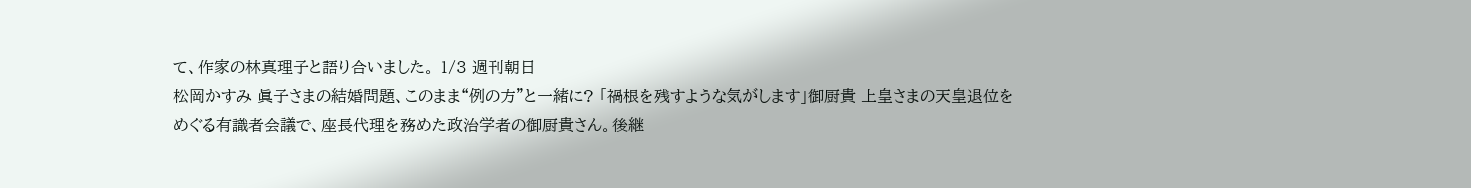て、作家の林真理子と語り合いました。 1/3 週刊朝日
松岡かすみ 眞子さまの結婚問題、このまま“例の方”と一緒に? 「禍根を残すような気がします」御厨貴 上皇さまの天皇退位をめぐる有識者会議で、座長代理を務めた政治学者の御厨貴さん。後継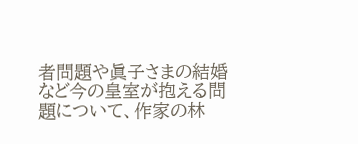者問題や眞子さまの結婚など今の皇室が抱える問題について、作家の林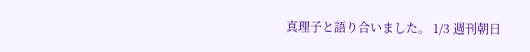真理子と語り合いました。 1/3 週刊朝日